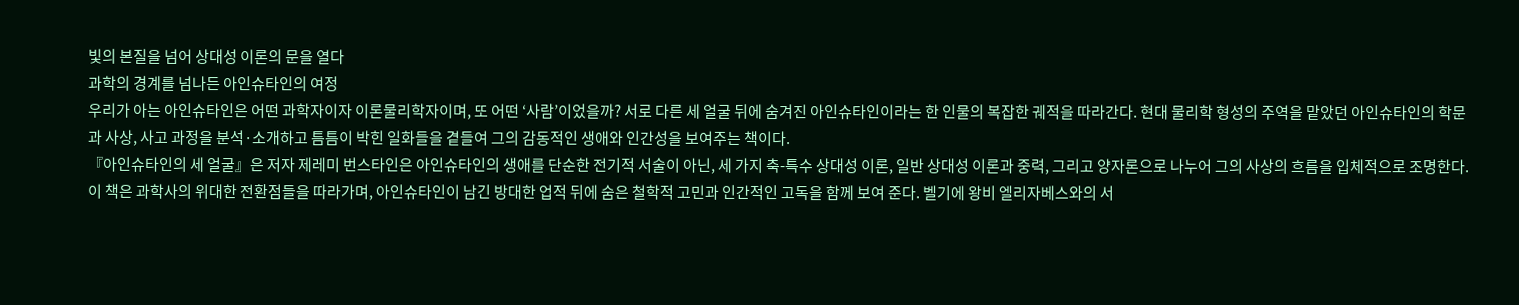빛의 본질을 넘어 상대성 이론의 문을 열다
과학의 경계를 넘나든 아인슈타인의 여정
우리가 아는 아인슈타인은 어떤 과학자이자 이론물리학자이며, 또 어떤 ‘사람’이었을까? 서로 다른 세 얼굴 뒤에 숨겨진 아인슈타인이라는 한 인물의 복잡한 궤적을 따라간다. 현대 물리학 형성의 주역을 맡았던 아인슈타인의 학문과 사상, 사고 과정을 분석·소개하고 틈틈이 박힌 일화들을 곁들여 그의 감동적인 생애와 인간성을 보여주는 책이다.
『아인슈타인의 세 얼굴』은 저자 제레미 번스타인은 아인슈타인의 생애를 단순한 전기적 서술이 아닌, 세 가지 축-특수 상대성 이론, 일반 상대성 이론과 중력, 그리고 양자론으로 나누어 그의 사상의 흐름을 입체적으로 조명한다.
이 책은 과학사의 위대한 전환점들을 따라가며, 아인슈타인이 남긴 방대한 업적 뒤에 숨은 철학적 고민과 인간적인 고독을 함께 보여 준다. 벨기에 왕비 엘리자베스와의 서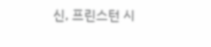신, 프린스턴 시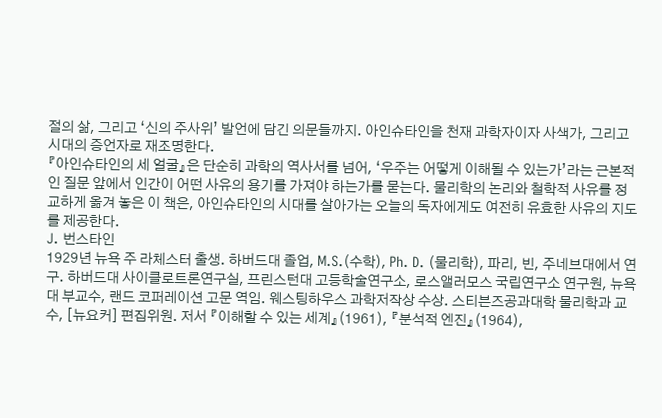절의 삶, 그리고 ‘신의 주사위’ 발언에 담긴 의문들까지. 아인슈타인을 천재 과학자이자 사색가, 그리고 시대의 증언자로 재조명한다.
『아인슈타인의 세 얼굴』은 단순히 과학의 역사서를 넘어, ‘우주는 어떻게 이해될 수 있는가’라는 근본적인 질문 앞에서 인간이 어떤 사유의 용기를 가져야 하는가를 묻는다. 물리학의 논리와 철학적 사유를 정교하게 옮겨 놓은 이 책은, 아인슈타인의 시대를 살아가는 오늘의 독자에게도 여전히 유효한 사유의 지도를 제공한다.
J. 번스타인
1929년 뉴욕 주 라체스터 출생. 하버드대 졸업, M.S.(수학), Ph. D. (물리학), 파리, 빈, 주네브대에서 연구. 하버드대 사이클로트론연구실, 프린스턴대 고등학술연구소, 로스앨러모스 국립연구소 연구원, 뉴욕대 부교수, 랜드 코퍼레이션 고문 역임. 웨스팅하우스 과학저작상 수상. 스티븐즈공과대학 물리학과 교수, [뉴요커] 편집위원. 저서 『이해할 수 있는 세계』(1961), 『분석적 엔진』(1964),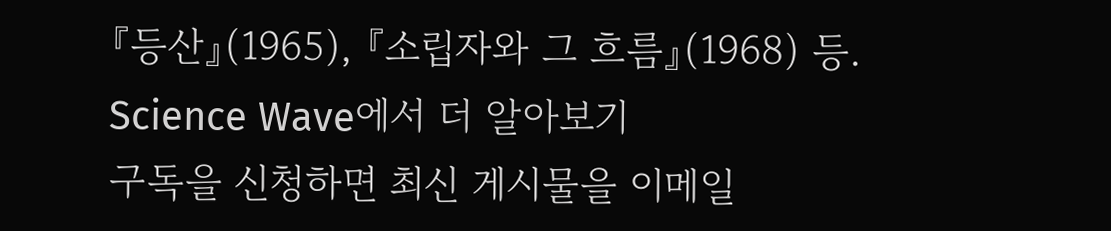『등산』(1965), 『소립자와 그 흐름』(1968) 등.
Science Wave에서 더 알아보기
구독을 신청하면 최신 게시물을 이메일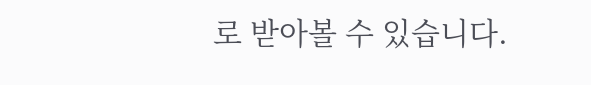로 받아볼 수 있습니다.